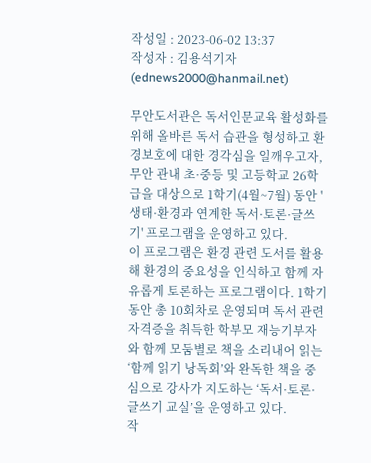작성일 : 2023-06-02 13:37
작성자 : 김용석기자 (ednews2000@hanmail.net)

무안도서관은 독서인문교육 활성화를 위해 올바른 독서 습관을 형성하고 환경보호에 대한 경각심을 일깨우고자, 무안 관내 초·중등 및 고등학교 26학급을 대상으로 1학기(4월~7월) 동안 '생태·환경과 연계한 독서·토론·글쓰기' 프로그램을 운영하고 있다.
이 프로그램은 환경 관련 도서를 활용해 환경의 중요성을 인식하고 함께 자유롭게 토론하는 프로그램이다. 1학기 동안 총 10회차로 운영되며 독서 관련 자격증을 취득한 학부모 재능기부자와 함께 모둠별로 책을 소리내어 읽는 ‘함께 읽기 낭독회’와 완독한 책을 중심으로 강사가 지도하는 ‘독서·토론·글쓰기 교실’을 운영하고 있다.
작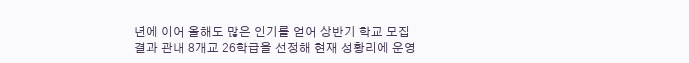년에 이어 올해도 많은 인기를 얻어 상반기 학교 모집 결과 관내 8개교 26학급을 선정해 현재 성황리에 운영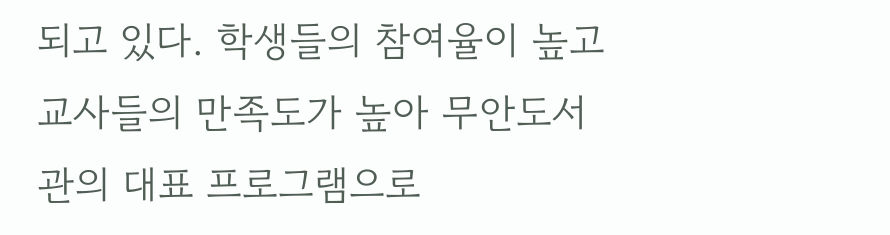되고 있다. 학생들의 참여율이 높고 교사들의 만족도가 높아 무안도서관의 대표 프로그램으로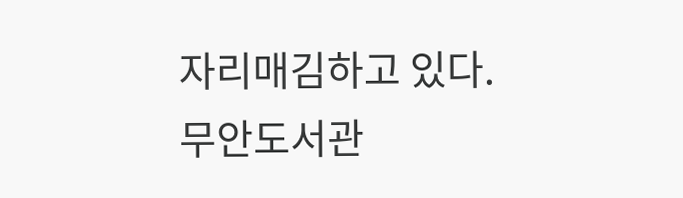자리매김하고 있다.
무안도서관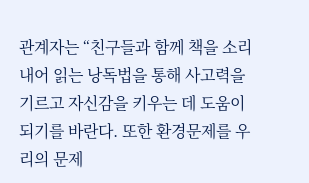관계자는 “친구들과 함께 책을 소리내어 읽는 낭독법을 통해 사고력을 기르고 자신감을 키우는 데 도움이 되기를 바란다. 또한 환경문제를 우리의 문제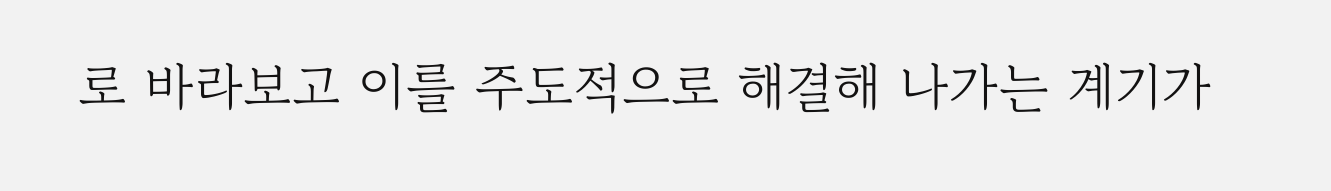로 바라보고 이를 주도적으로 해결해 나가는 계기가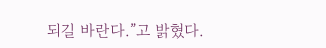되길 바란다.”고 밝혔다.